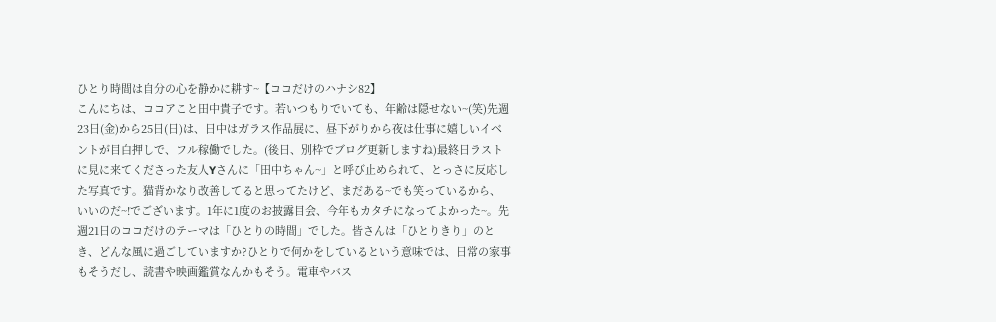ひとり時間は自分の心を静かに耕す~【ココだけのハナシ82】
こんにちは、ココアこと田中貴子です。若いつもりでいても、年齢は隠せない~(笑)先週23日(金)から25日(日)は、日中はガラス作品展に、昼下がりから夜は仕事に嬉しいイベントが目白押しで、フル稼働でした。(後日、別枠でブログ更新しますね)最終日ラストに見に来てくださった友人Yさんに「田中ちゃん~」と呼び止められて、とっさに反応した写真です。猫背かなり改善してると思ってたけど、まだある~でも笑っているから、いいのだ~!でございます。1年に1度のお披露目会、今年もカタチになってよかった~。先週21日のココだけのテーマは「ひとりの時間」でした。皆さんは「ひとりきり」のとき、どんな風に過ごしていますか?ひとりで何かをしているという意味では、日常の家事もそうだし、読書や映画鑑賞なんかもそう。電車やバス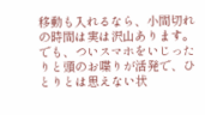移動も入れるなら、小間切れの時間は実は沢山あります。でも、ついスマホをいじったりと頭のお喋りが活発で、ひとりとは思えない状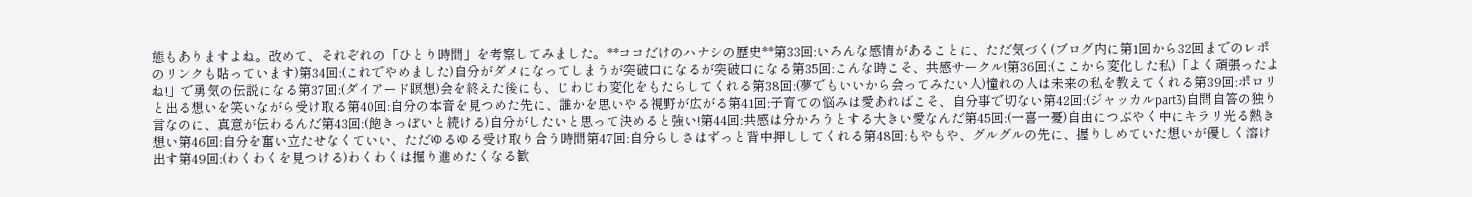態もありますよね。改めて、それぞれの「ひとり時間」を考察してみました。**ココだけのハナシの歴史**第33回:いろんな感情があることに、ただ気づく(ブログ内に第1回から32回までのレポのリンクも貼っています)第34回:(これでやめました)自分がダメになってしまうが突破口になるが突破口になる第35回:こんな時こそ、共感サークル!第36回:(ここから変化した私)「よく頑張ったよね!」で勇気の伝説になる第37回:(ダイアード瞑想)会を終えた後にも、じわじわ変化をもたらしてくれる第38回:(夢でもいいから会ってみたい人)憧れの人は未来の私を教えてくれる第39回:ポロリと出る想いを笑いながら受け取る第40回:自分の本音を見つめた先に、誰かを思いやる視野が広がる第41回:子育ての悩みは愛あればこそ、自分事で切ない第42回:(ジャッカルpart3)自問自答の独り言なのに、真意が伝わるんだ第43回:(飽きっぽいと続ける)自分がしたいと思って決めると強い!第44回:共感は分かろうとする大きい愛なんだ第45回:(一喜一憂)自由につぶやく中にキラリ光る熱き想い第46回:自分を奮い立たせなくていい、ただゆるゆる受け取り合う時間第47回:自分らしさはずっと背中押ししてくれる第48回:もやもや、グルグルの先に、握りしめていた想いが優しく溶け出す第49回:(わくわくを見つける)わくわくは掘り進めたくなる歓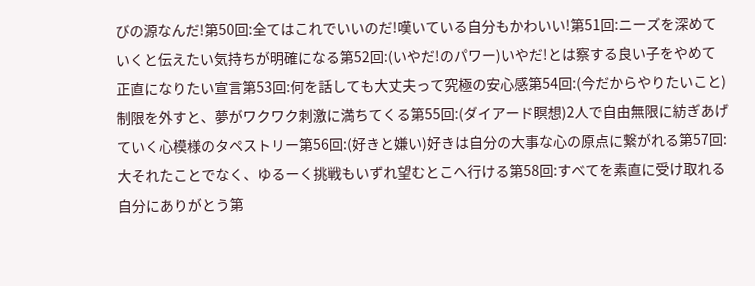びの源なんだ!第50回:全てはこれでいいのだ!嘆いている自分もかわいい!第51回:ニーズを深めていくと伝えたい気持ちが明確になる第52回:(いやだ!のパワー)いやだ!とは察する良い子をやめて正直になりたい宣言第53回:何を話しても大丈夫って究極の安心感第54回:(今だからやりたいこと)制限を外すと、夢がワクワク刺激に満ちてくる第55回:(ダイアード瞑想)2人で自由無限に紡ぎあげていく心模様のタペストリー第56回:(好きと嫌い)好きは自分の大事な心の原点に繋がれる第57回:大それたことでなく、ゆるーく挑戦もいずれ望むとこへ行ける第58回:すべてを素直に受け取れる自分にありがとう第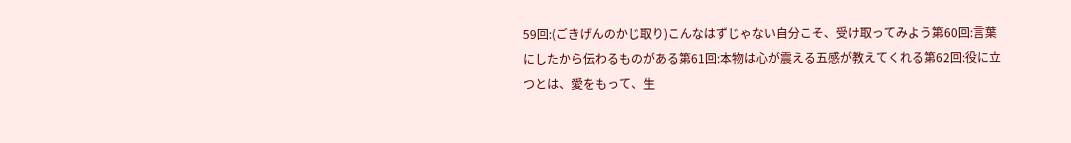59回:(ごきげんのかじ取り)こんなはずじゃない自分こそ、受け取ってみよう第60回:言葉にしたから伝わるものがある第61回:本物は心が震える五感が教えてくれる第62回:役に立つとは、愛をもって、生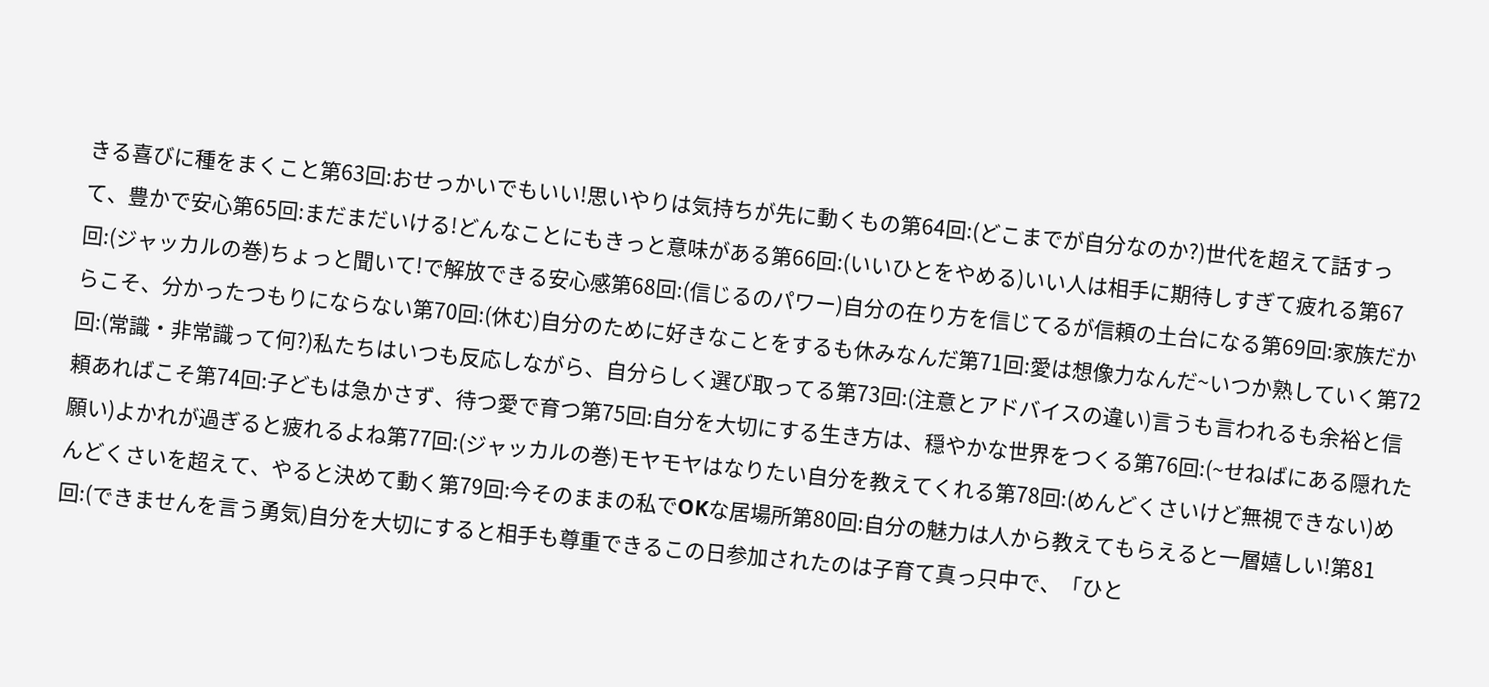きる喜びに種をまくこと第63回:おせっかいでもいい!思いやりは気持ちが先に動くもの第64回:(どこまでが自分なのか?)世代を超えて話すって、豊かで安心第65回:まだまだいける!どんなことにもきっと意味がある第66回:(いいひとをやめる)いい人は相手に期待しすぎて疲れる第67回:(ジャッカルの巻)ちょっと聞いて!で解放できる安心感第68回:(信じるのパワー)自分の在り方を信じてるが信頼の土台になる第69回:家族だからこそ、分かったつもりにならない第70回:(休む)自分のために好きなことをするも休みなんだ第71回:愛は想像力なんだ~いつか熟していく第72回:(常識・非常識って何?)私たちはいつも反応しながら、自分らしく選び取ってる第73回:(注意とアドバイスの違い)言うも言われるも余裕と信頼あればこそ第74回:子どもは急かさず、待つ愛で育つ第75回:自分を大切にする生き方は、穏やかな世界をつくる第76回:(~せねばにある隠れた願い)よかれが過ぎると疲れるよね第77回:(ジャッカルの巻)モヤモヤはなりたい自分を教えてくれる第78回:(めんどくさいけど無視できない)めんどくさいを超えて、やると決めて動く第79回:今そのままの私でOKな居場所第80回:自分の魅力は人から教えてもらえると一層嬉しい!第81回:(できませんを言う勇気)自分を大切にすると相手も尊重できるこの日参加されたのは子育て真っ只中で、「ひと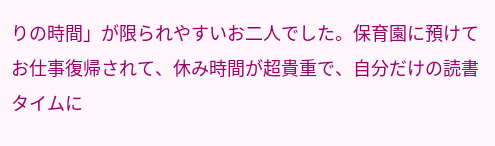りの時間」が限られやすいお二人でした。保育園に預けてお仕事復帰されて、休み時間が超貴重で、自分だけの読書タイムに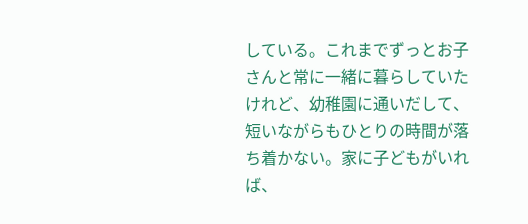している。これまでずっとお子さんと常に一緒に暮らしていたけれど、幼稚園に通いだして、短いながらもひとりの時間が落ち着かない。家に子どもがいれば、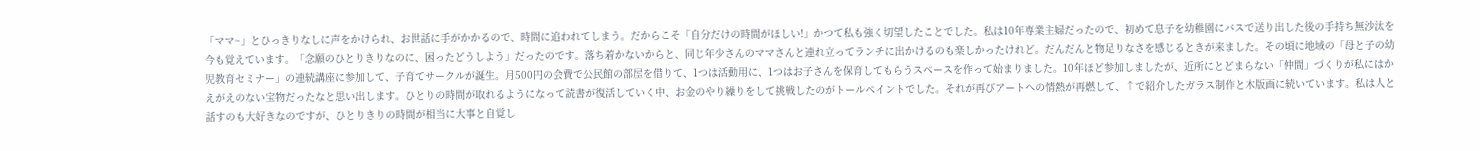「ママ~」とひっきりなしに声をかけられ、お世話に手がかかるので、時間に追われてしまう。だからこそ「自分だけの時間がほしい!」かつて私も強く切望したことでした。私は10年専業主婦だったので、初めて息子を幼稚園にバスで送り出した後の手持ち無沙汰を今も覚えています。「念願のひとりきりなのに、困ったどうしよう」だったのです。落ち着かないからと、同じ年少さんのママさんと連れ立ってランチに出かけるのも楽しかったけれど。だんだんと物足りなさを感じるときが来ました。その頃に地域の「母と子の幼児教育セミナー」の連続講座に参加して、子育てサークルが誕生。月500円の会費で公民館の部屋を借りて、1つは活動用に、1つはお子さんを保育してもらうスペースを作って始まりました。10年ほど参加しましたが、近所にとどまらない「仲間」づくりが私にはかえがえのない宝物だったなと思い出します。ひとりの時間が取れるようになって読書が復活していく中、お金のやり繰りをして挑戦したのがトールペイントでした。それが再びアートへの情熱が再燃して、↑で紹介したガラス制作と木版画に続いています。私は人と話すのも大好きなのですが、ひとりきりの時間が相当に大事と自覚し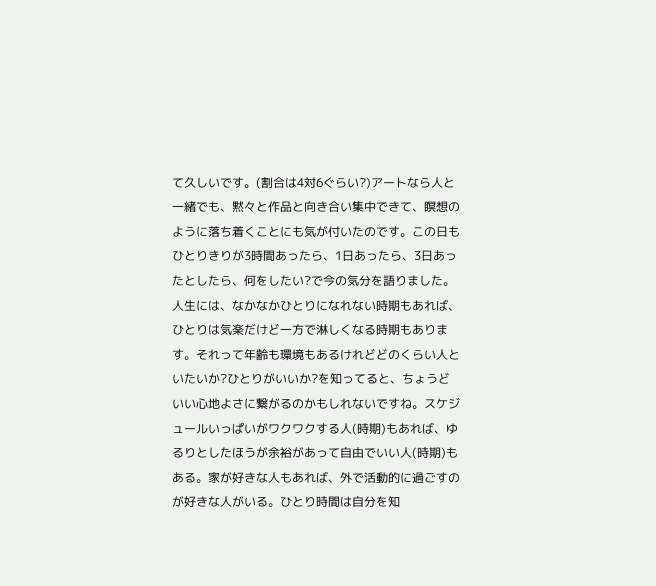て久しいです。(割合は4対6ぐらい?)アートなら人と一緒でも、黙々と作品と向き合い集中できて、瞑想のように落ち着くことにも気が付いたのです。この日もひとりきりが3時間あったら、1日あったら、3日あったとしたら、何をしたい?で今の気分を語りました。人生には、なかなかひとりになれない時期もあれば、ひとりは気楽だけど一方で淋しくなる時期もあります。それって年齢も環境もあるけれどどのくらい人といたいか?ひとりがいいか?を知ってると、ちょうどいい心地よさに繋がるのかもしれないですね。スケジュールいっぱいがワクワクする人(時期)もあれば、ゆるりとしたほうが余裕があって自由でいい人(時期)もある。家が好きな人もあれば、外で活動的に過ごすのが好きな人がいる。ひとり時間は自分を知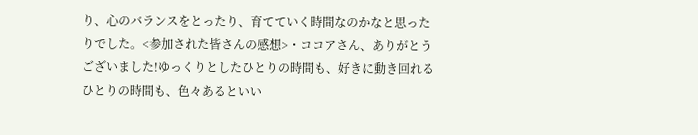り、心のバランスをとったり、育てていく時間なのかなと思ったりでした。<参加された皆さんの感想>・ココアさん、ありがとうございました!ゆっくりとしたひとりの時間も、好きに動き回れるひとりの時間も、色々あるといい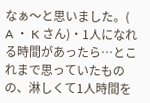なぁ〜と思いました。( A ・ K さん)・1人になれる時間があったら…とこれまで思っていたものの、淋しくて1人時間を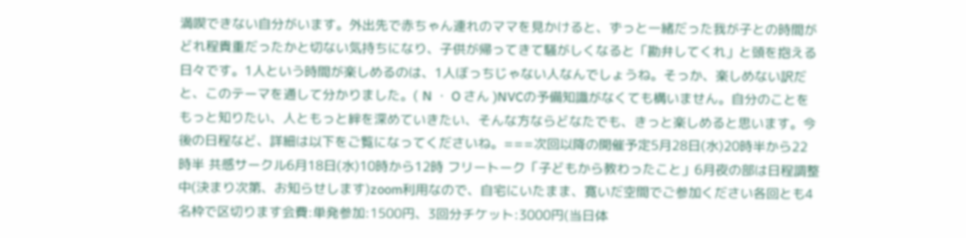満喫できない自分がいます。外出先で赤ちゃん連れのママを見かけると、ずっと一緒だった我が子との時間がどれ程貴重だったかと切ない気持ちになり、子供が帰ってきて騒がしくなると「勘弁してくれ」と頭を抱える日々です。1人という時間が楽しめるのは、1人ぼっちじゃない人なんでしょうね。そっか、楽しめない訳だと、このテーマを通して分かりました。( N ・ O さん )NVCの予備知識がなくても構いません。自分のことをもっと知りたい、人ともっと絆を深めていきたい、そんな方ならどなたでも、きっと楽しめると思います。今後の日程など、詳細は以下をご覧になってくださいね。===次回以降の開催予定5月28日(水)20時半から22時半 共感サークル6月18日(水)10時から12時 フリートーク「子どもから教わったこと」6月夜の部は日程調整中(決まり次第、お知らせします)zoom利用なので、自宅にいたまま、寛いだ空間でご参加ください各回とも4名枠で区切ります会費:単発参加:1500円、3回分チケット:3000円(当日体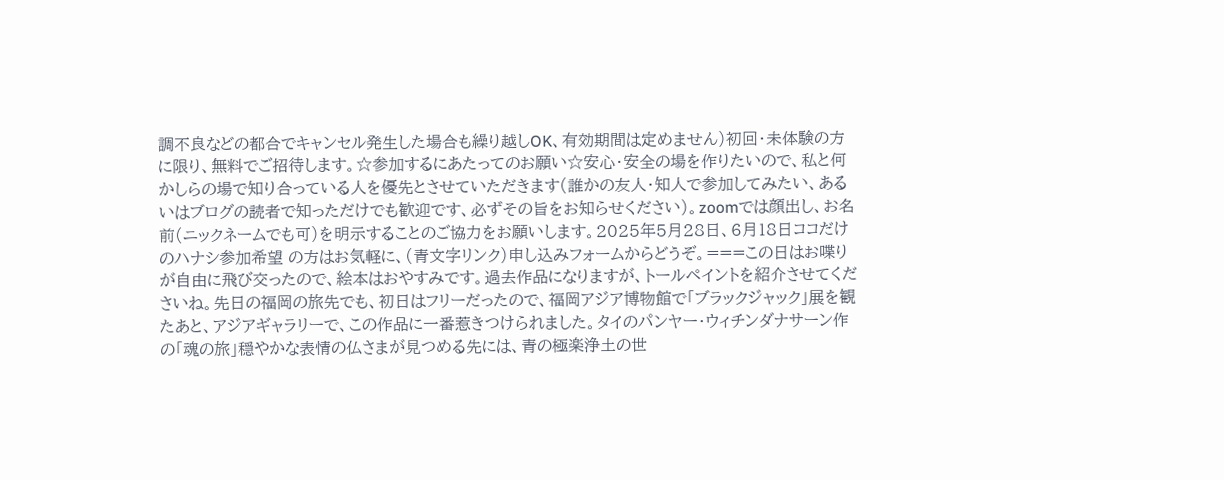調不良などの都合でキャンセル発生した場合も繰り越しOK、有効期間は定めません)初回・未体験の方に限り、無料でご招待します。☆参加するにあたってのお願い☆安心・安全の場を作りたいので、私と何かしらの場で知り合っている人を優先とさせていただきます(誰かの友人・知人で参加してみたい、あるいはブログの読者で知っただけでも歓迎です、必ずその旨をお知らせください)。zoomでは顔出し、お名前(ニックネームでも可)を明示することのご協力をお願いします。2025年5月28日、6月18日ココだけのハナシ参加希望 の方はお気軽に、(青文字リンク)申し込みフォームからどうぞ。===この日はお喋りが自由に飛び交ったので、絵本はおやすみです。過去作品になりますが、トールペイントを紹介させてくださいね。先日の福岡の旅先でも、初日はフリーだったので、福岡アジア博物館で「ブラックジャック」展を観たあと、アジアギャラリーで、この作品に一番惹きつけられました。タイのパンヤー・ウィチンダナサーン作の「魂の旅」穏やかな表情の仏さまが見つめる先には、青の極楽浄土の世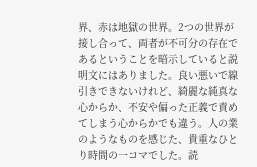界、赤は地獄の世界。2つの世界が接し合って、両者が不可分の存在であるということを暗示していると説明文にはありました。良い悪いで線引きできないけれど、綺麗な純真な心からか、不安や偏った正義で責めてしまう心からかでも違う。人の業のようなものを感じた、貴重なひとり時間の一コマでした。読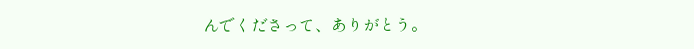んでくださって、ありがとう。